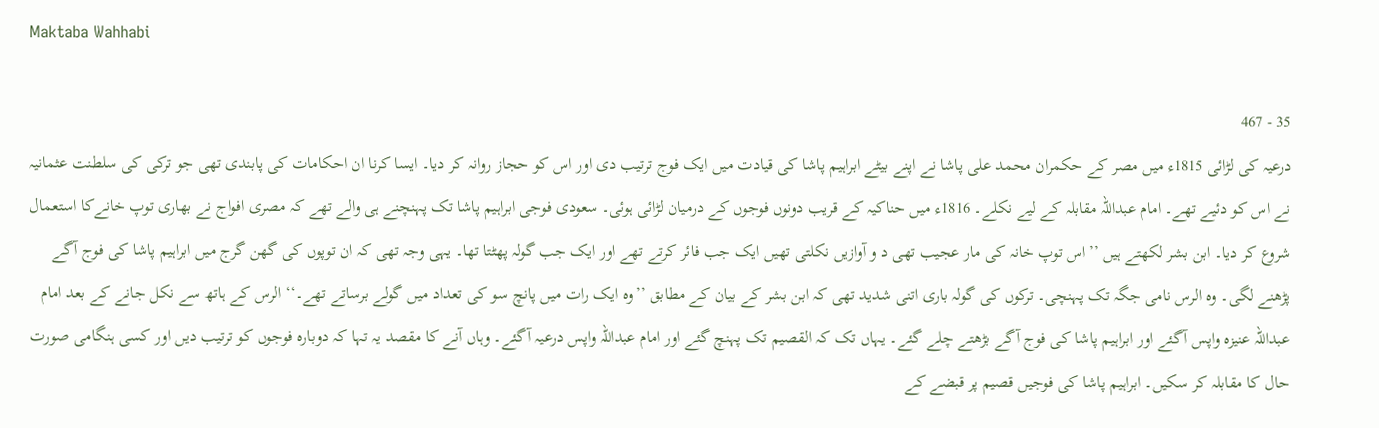Maktaba Wahhabi

35 - 467
درعیہ کی لڑائی 1815ء میں مصر کے حکمران محمد علی پاشا نے اپنے بیٹے ابراہیم پاشا کی قیادت میں ایک فوج ترتیب دی اور اس کو حجاز روانہ کر دیا۔ ایسا کرنا ان احکامات کی پابندی تھی جو ترکی کی سلطنت عثمانیہ نے اس کو دئیے تھے۔ امام عبداللہ مقابلہ کے لیے نکلے۔ 1816ء میں حناکیہ کے قریب دونوں فوجوں کے درمیان لڑائی ہوئی۔ سعودی فوجی ابراہیم پاشا تک پہنچنے ہی والے تھے کہ مصری افواج نے بھاری توپ خانےکا استعمال شروع کر دیا۔ ابن بشر لکھتے ہیں ’’اس توپ خانہ کی مار عجیب تھی د و آوازیں نکلتی تھیں ایک جب فائر کرتے تھے اور ایک جب گولہ پھٹتا تھا۔ یہی وجہ تھی کہ ان توپوں کی گھن گرج میں ابراہیم پاشا کی فوج آگے پڑھنے لگی۔ وہ الرس نامی جگہ تک پہنچی۔ ترکوں کی گولہ باری اتنی شدید تھی کہ ابن بشر کے بیان کے مطابق ’’وہ ایک رات میں پانچ سو کی تعداد میں گولے برساتے تھے۔‘‘ الرس کے ہاتھ سے نکل جانے کے بعد امام عبداللہ عنیزہ واپس آگئے اور ابراہیم پاشا کی فوج آگے بڑھتے چلے گئے۔ یہاں تک کہ القصیم تک پہنچ گئے اور امام عبداللہ واپس درعیہ آگئے۔ وہاں آنے کا مقصد یہ تہا کہ دوبارہ فوجوں کو ترتیب دیں اور کسی ہنگامی صورت حال کا مقابلہ کر سکیں۔ ابراہیم پاشا کی فوجیں قصیم پر قبضے کے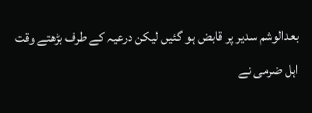بعدالوشم سدیر پر قابض ہو گئیں لیکن درعیہ کے طرف بڑھتے وقت اہل ضرمی نے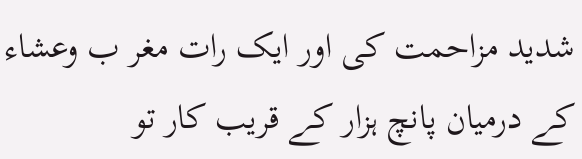شدید مزاحمت کی اور ایک رات مغر ب وعشاء کے درمیان پانچ ہزار کے قریب کار تو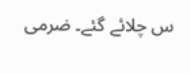س چلائے گئے۔ ضرمی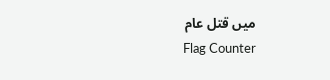میں قتل عام
Flag Counter